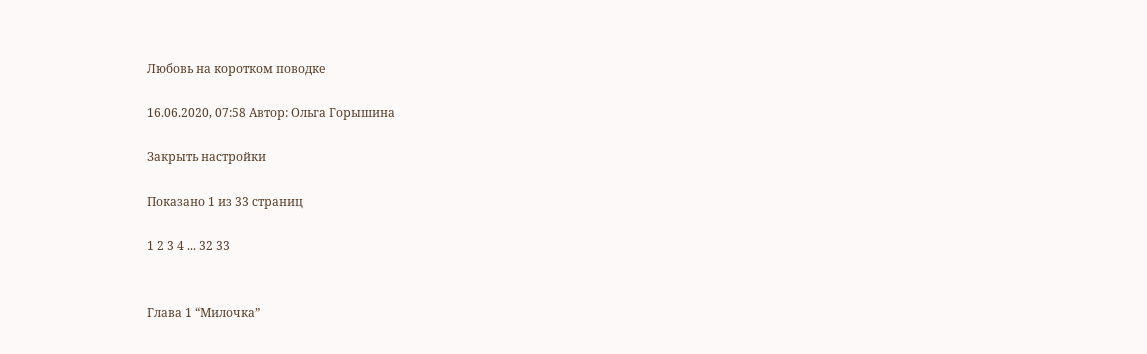Любовь на коротком поводке

16.06.2020, 07:58 Автор: Ольга Горышина

Закрыть настройки

Показано 1 из 33 страниц

1 2 3 4 ... 32 33


Глава 1 “Милочка”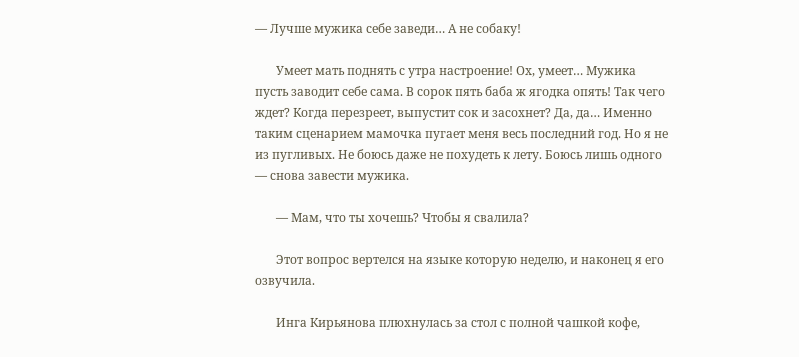— Лучше мужика себе заведи… А не собаку!

       Умеет мать поднять с утра настроение! Ох, умеет… Мужика пусть заводит себе сама. В сорок пять баба ж ягодка опять! Так чего ждет? Когда перезреет, выпустит сок и засохнет? Да, да… Именно таким сценарием мамочка пугает меня весь последний год. Но я не из пугливых. Не боюсь даже не похудеть к лету. Боюсь лишь одного — снова завести мужика.

       — Мам, что ты хочешь? Чтобы я свалила?

       Этот вопрос вертелся на языке которую неделю, и наконец я его озвучила.

       Инга Кирьянова плюхнулась за стол с полной чашкой кофе,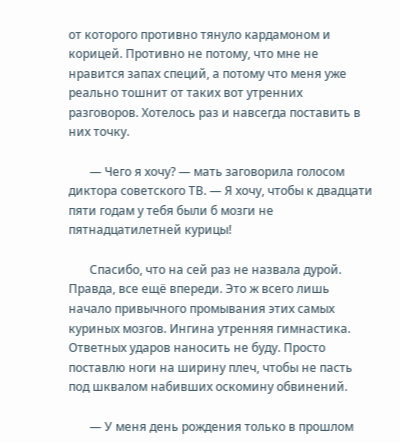от которого противно тянуло кардамоном и корицей. Противно не потому, что мне не нравится запах специй, а потому что меня уже реально тошнит от таких вот утренних разговоров. Хотелось раз и навсегда поставить в них точку.

       — Чего я хочу? — мать заговорила голосом диктора советского ТВ. — Я хочу, чтобы к двадцати пяти годам у тебя были б мозги не пятнадцатилетней курицы!

       Спасибо, что на сей раз не назвала дурой. Правда, все ещё впереди. Это ж всего лишь начало привычного промывания этих самых куриных мозгов. Ингина утренняя гимнастика. Ответных ударов наносить не буду. Просто поставлю ноги на ширину плеч, чтобы не пасть под шквалом набивших оскомину обвинений.

       — У меня день рождения только в прошлом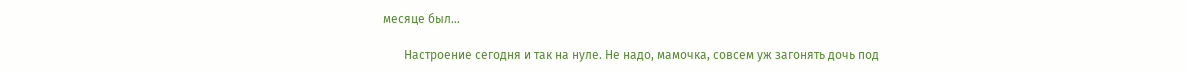месяце был…

       Настроение сегодня и так на нуле. Не надо, мамочка, совсем уж загонять дочь под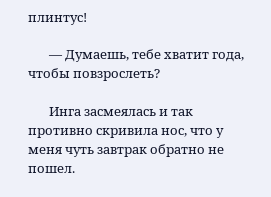плинтус!

       — Думаешь, тебе хватит года, чтобы повзрослеть?

       Инга засмеялась и так противно скривила нос, что у меня чуть завтрак обратно не пошел.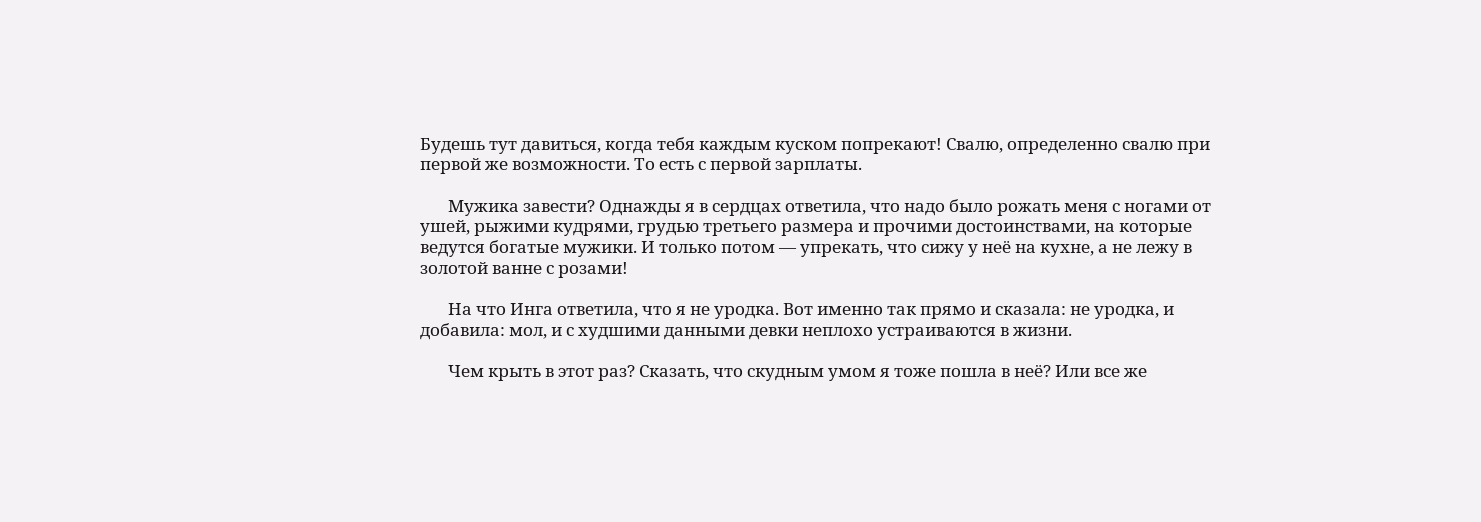Будешь тут давиться, когда тебя каждым куском попрекают! Свалю, определенно свалю при первой же возможности. То есть с первой зарплаты.

       Мужика завести? Однажды я в сердцах ответила, что надо было рожать меня с ногами от ушей, рыжими кудрями, грудью третьего размера и прочими достоинствами, на которые ведутся богатые мужики. И только потом — упрекать, что сижу у неё на кухне, а не лежу в золотой ванне с розами!

       На что Инга ответила, что я не уродка. Вот именно так прямо и сказала: не уродка, и добавила: мол, и с худшими данными девки неплохо устраиваются в жизни.

       Чем крыть в этот раз? Сказать, что скудным умом я тоже пошла в неё? Или все же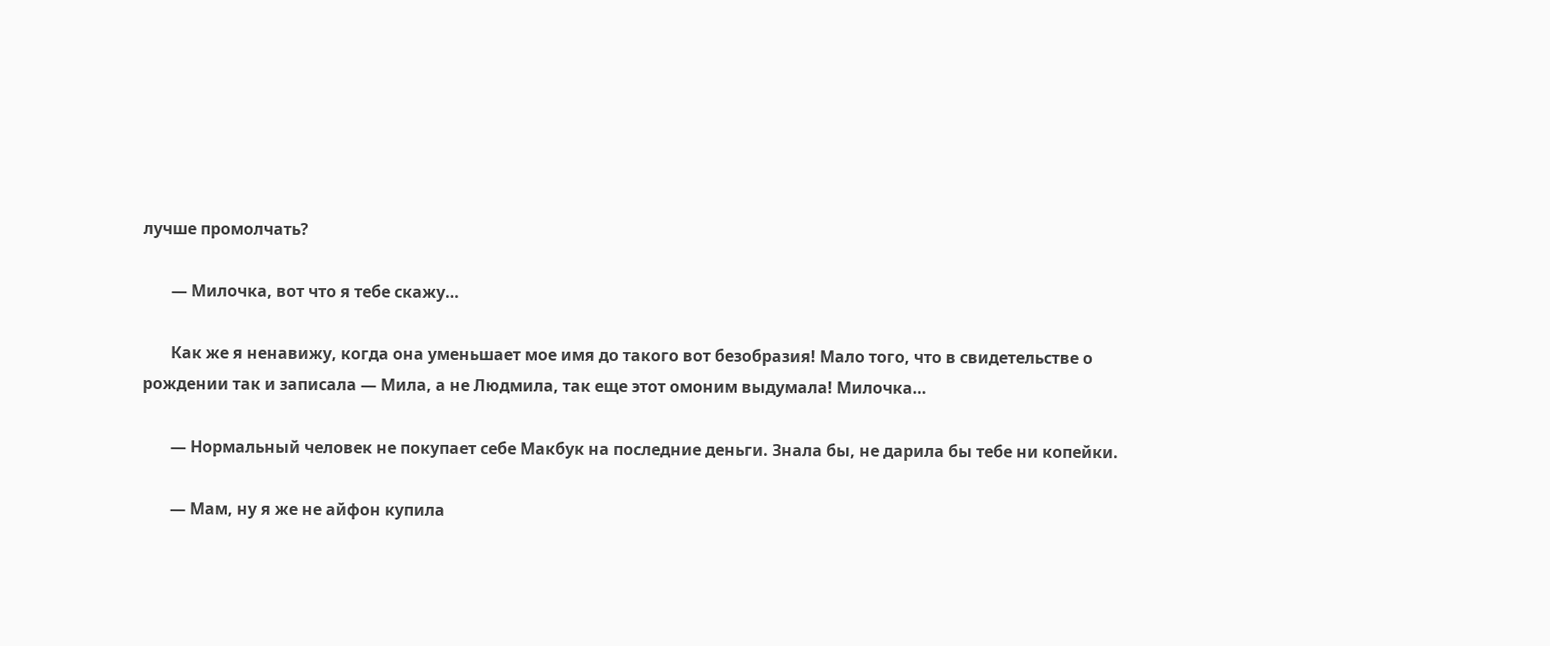лучше промолчать?

       — Милочка, вот что я тебе скажу…

       Как же я ненавижу, когда она уменьшает мое имя до такого вот безобразия! Мало того, что в свидетельстве о рождении так и записала — Мила, а не Людмила, так еще этот омоним выдумала! Милочка…

       — Нормальный человек не покупает себе Макбук на последние деньги. Знала бы, не дарила бы тебе ни копейки.

       — Мам, ну я же не айфон купила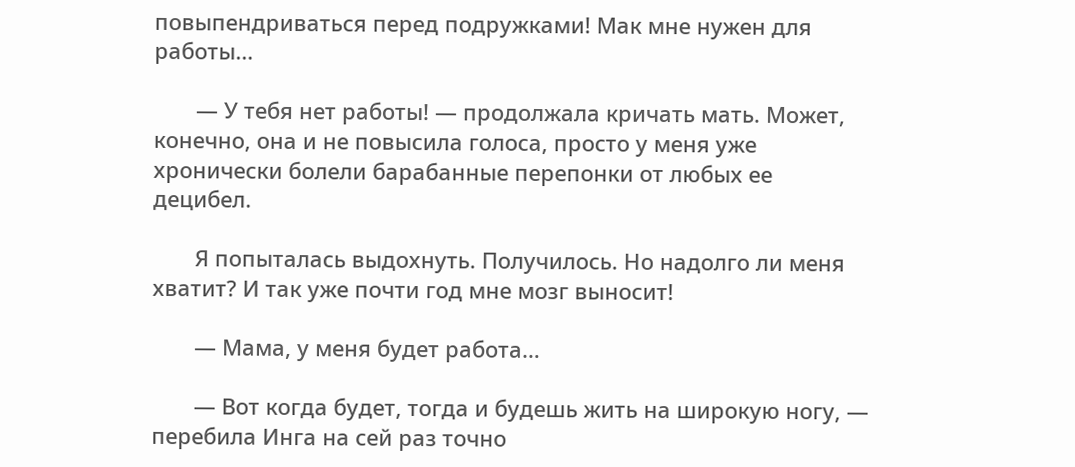повыпендриваться перед подружками! Мак мне нужен для работы…

       — У тебя нет работы! — продолжала кричать мать. Может, конечно, она и не повысила голоса, просто у меня уже хронически болели барабанные перепонки от любых ее децибел.

       Я попыталась выдохнуть. Получилось. Но надолго ли меня хватит? И так уже почти год мне мозг выносит!

       — Мама, у меня будет работа…

       — Вот когда будет, тогда и будешь жить на широкую ногу, — перебила Инга на сей раз точно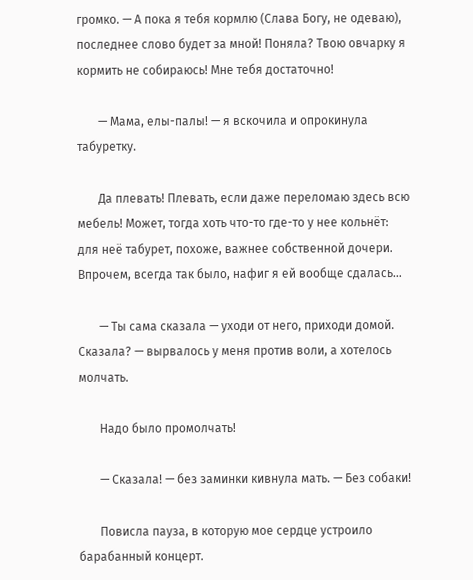громко. — А пока я тебя кормлю (Слава Богу, не одеваю), последнее слово будет за мной! Поняла? Твою овчарку я кормить не собираюсь! Мне тебя достаточно!

       — Мама, елы-палы! — я вскочила и опрокинула табуретку.

       Да плевать! Плевать, если даже переломаю здесь всю мебель! Может, тогда хоть что-то где-то у нее кольнёт: для неё табурет, похоже, важнее собственной дочери. Впрочем, всегда так было, нафиг я ей вообще сдалась…

       — Ты сама сказала — уходи от него, приходи домой. Сказала? — вырвалось у меня против воли, а хотелось молчать.

       Надо было промолчать!

       — Сказала! — без заминки кивнула мать. — Без собаки!

       Повисла пауза, в которую мое сердце устроило барабанный концерт.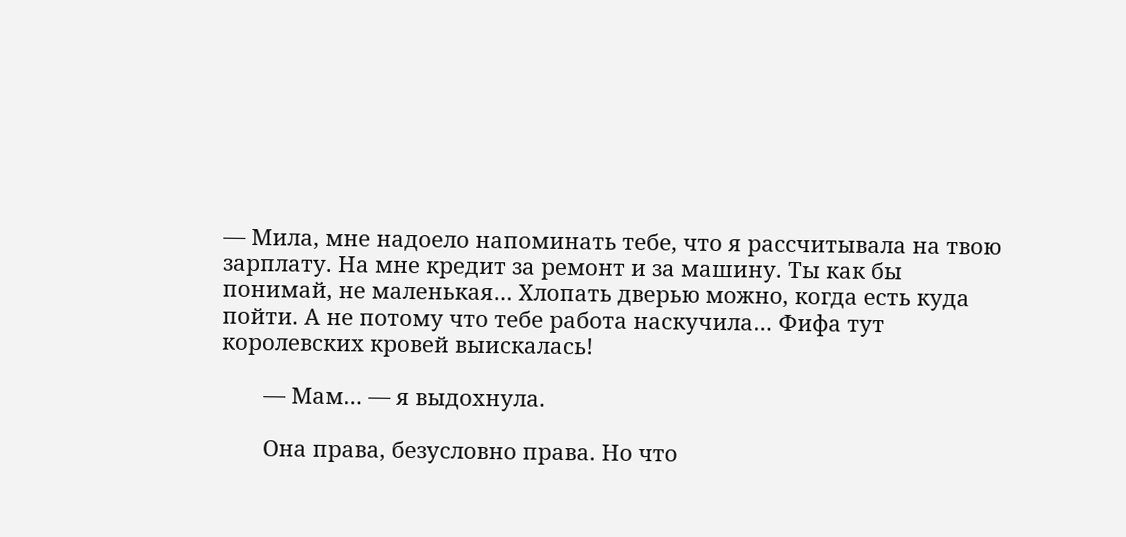— Мила, мне надоело напоминать тебе, что я рассчитывала на твою зарплату. На мне кредит за ремонт и за машину. Ты как бы понимай, не маленькая… Хлопать дверью можно, когда есть куда пойти. А не потому что тебе работа наскучила… Фифа тут королевских кровей выискалась!

       — Мам… — я выдохнула.

       Она права, безусловно права. Но что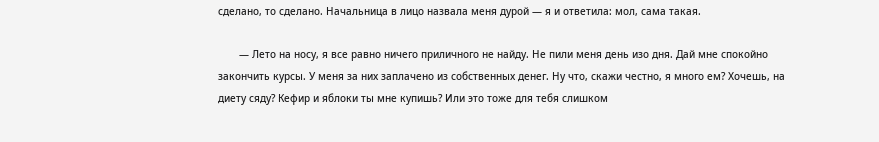сделано, то сделано. Начальница в лицо назвала меня дурой — я и ответила: мол, сама такая.

       — Лето на носу, я все равно ничего приличного не найду. Не пили меня день изо дня. Дай мне спокойно закончить курсы. У меня за них заплачено из собственных денег. Ну что, скажи честно, я много ем? Хочешь, на диету сяду? Кефир и яблоки ты мне купишь? Или это тоже для тебя слишком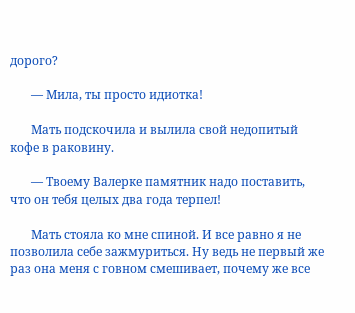дорого?

       — Мила, ты просто идиотка!

       Мать подскочила и вылила свой недопитый кофе в раковину.

       — Твоему Валерке памятник надо поставить, что он тебя целых два года терпел!

       Мать стояла ко мне спиной. И все равно я не позволила себе зажмуриться. Ну ведь не первый же раз она меня с говном смешивает, почему же все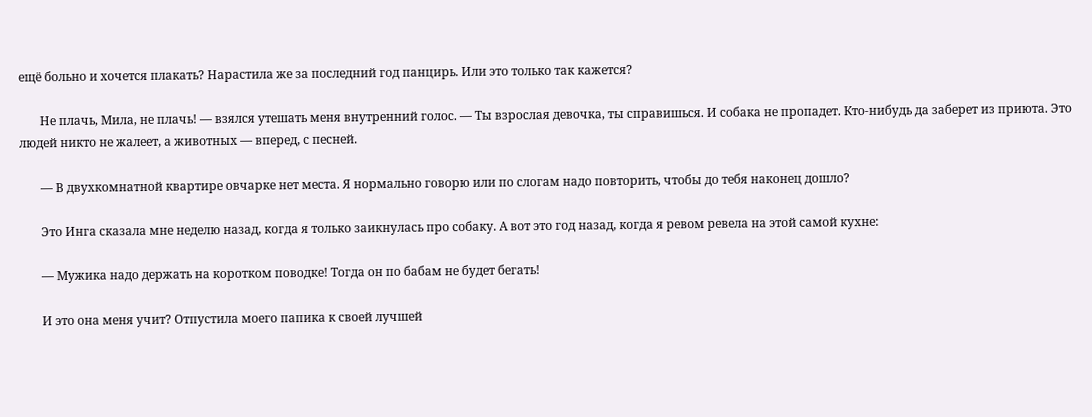ещё больно и хочется плакать? Нарастила же за последний год панцирь. Или это только так кажется?

       Не плачь, Мила, не плачь! — взялся утешать меня внутренний голос. — Ты взрослая девочка, ты справишься. И собака не пропадет. Кто-нибудь да заберет из приюта. Это людей никто не жалеет, а животных — вперед, с песней.

       — В двухкомнатной квартире овчарке нет места. Я нормально говорю или по слогам надо повторить, чтобы до тебя наконец дошло?

       Это Инга сказала мне неделю назад, когда я только заикнулась про собаку. А вот это год назад, когда я ревом ревела на этой самой кухне:

       — Мужика надо держать на коротком поводке! Тогда он по бабам не будет бегать!

       И это она меня учит? Отпустила моего папика к своей лучшей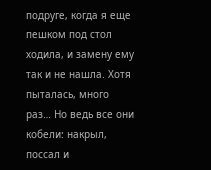подруге, когда я еще пешком под стол ходила, и замену ему так и не нашла. Хотя пыталась, много раз… Но ведь все они кобели: накрыл, поссал и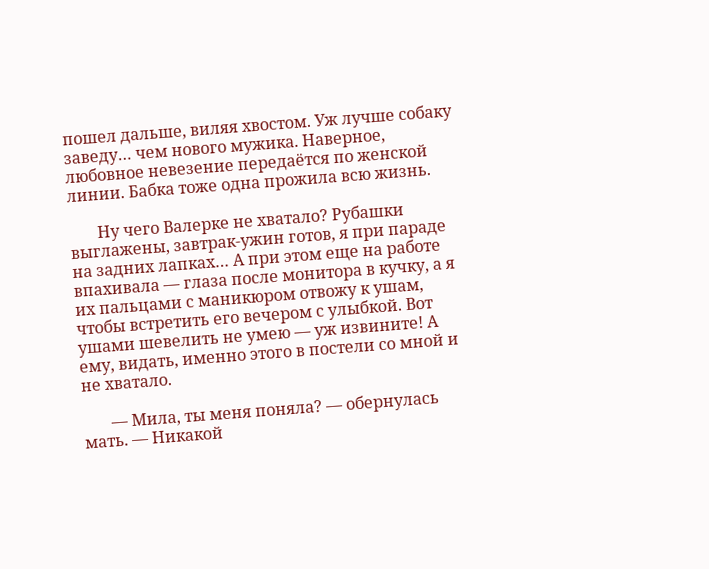пошел дальше, виляя хвостом. Уж лучше собаку заведу… чем нового мужика. Наверное, любовное невезение передаётся по женской линии. Бабка тоже одна прожила всю жизнь.

       Ну чего Валерке не хватало? Рубашки выглажены, завтрак-ужин готов, я при параде на задних лапках… А при этом еще на работе впахивала — глаза после монитора в кучку, а я их пальцами с маникюром отвожу к ушам, чтобы встретить его вечером с улыбкой. Вот ушами шевелить не умею — уж извините! А ему, видать, именно этого в постели со мной и не хватало.

       — Мила, ты меня поняла? — обернулась мать. — Никакой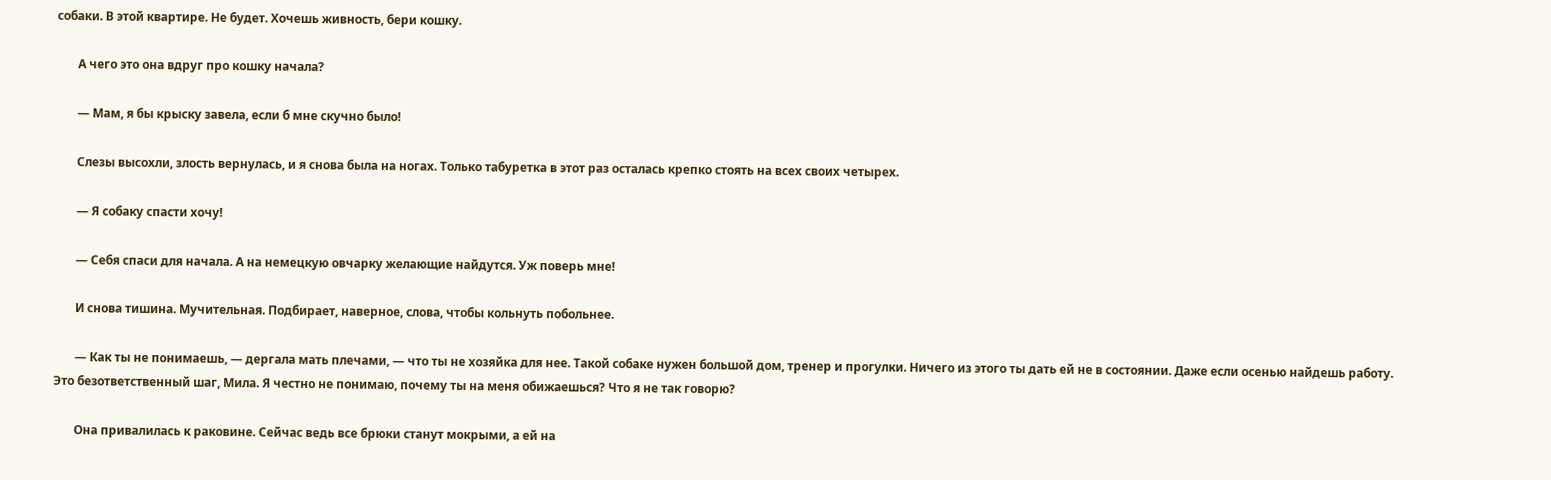собаки. В этой квартире. Не будет. Хочешь живность, бери кошку.

       А чего это она вдруг про кошку начала?

       — Мам, я бы крыску завела, если б мне скучно было!

       Слезы высохли, злость вернулась, и я снова была на ногах. Только табуретка в этот раз осталась крепко стоять на всех своих четырех.

       — Я собаку спасти хочу!

       — Себя спаси для начала. А на немецкую овчарку желающие найдутся. Уж поверь мне!

       И снова тишина. Мучительная. Подбирает, наверное, слова, чтобы кольнуть побольнее.

       — Как ты не понимаешь, — дергала мать плечами, — что ты не хозяйка для нее. Такой собаке нужен большой дом, тренер и прогулки. Ничего из этого ты дать ей не в состоянии. Даже если осенью найдешь работу. Это безответственный шаг, Мила. Я честно не понимаю, почему ты на меня обижаешься? Что я не так говорю?

       Она привалилась к раковине. Сейчас ведь все брюки станут мокрыми, а ей на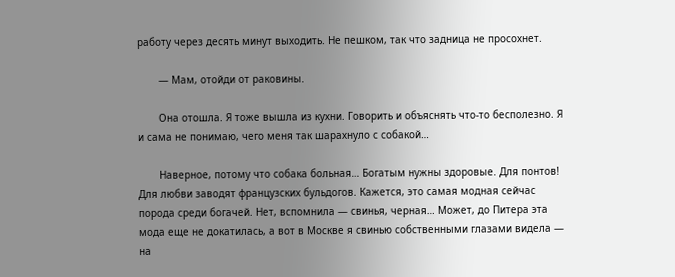работу через десять минут выходить. Не пешком, так что задница не просохнет.

       — Мам, отойди от раковины.

       Она отошла. Я тоже вышла из кухни. Говорить и объяснять что-то бесполезно. Я и сама не понимаю, чего меня так шарахнуло с собакой…

       Наверное, потому что собака больная… Богатым нужны здоровые. Для понтов! Для любви заводят французских бульдогов. Кажется, это самая модная сейчас порода среди богачей. Нет, вспомнила — свинья, черная… Может, до Питера эта мода еще не докатилась, а вот в Москве я свинью собственными глазами видела — на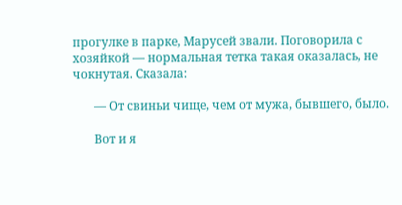прогулке в парке, Марусей звали. Поговорила с хозяйкой — нормальная тетка такая оказалась, не чокнутая. Сказала:

       — От свиньи чище, чем от мужа, бывшего, было.

       Вот и я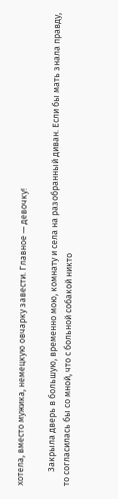хотела, вместо мужика, немецкую овчарку завести. Главное — девочку!

       Закрыла дверь в большую, временно мою, комнату и села на разобранный диван. Если бы мать знала правду, то согласилась бы со мной, что с больной собакой никто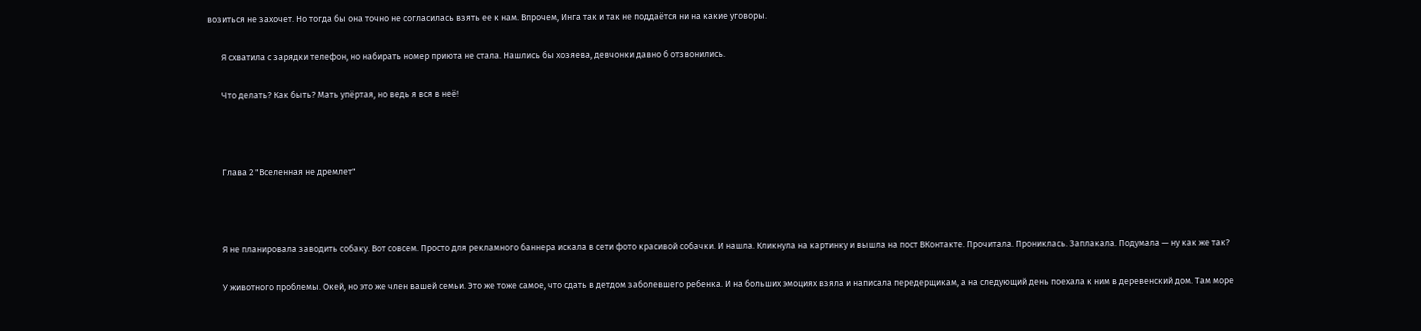возиться не захочет. Но тогда бы она точно не согласилась взять ее к нам. Впрочем, Инга так и так не поддаётся ни на какие уговоры.

       Я схватила с зарядки телефон, но набирать номер приюта не стала. Нашлись бы хозяева, девчонки давно б отзвонились.

       Что делать? Как быть? Мать упёртая, но ведь я вся в неё!



       Глава 2 "Вселенная не дремлет"



       Я не планировала заводить собаку. Вот совсем. Просто для рекламного баннера искала в сети фото красивой собачки. И нашла. Кликнула на картинку и вышла на пост ВКонтакте. Прочитала. Прониклась. Заплакала. Подумала — ну как же так?

       У животного проблемы. Окей, но это же член вашей семьи. Это же тоже самое, что сдать в детдом заболевшего ребенка. И на больших эмоциях взяла и написала передерщикам, а на следующий день поехала к ним в деревенский дом. Там море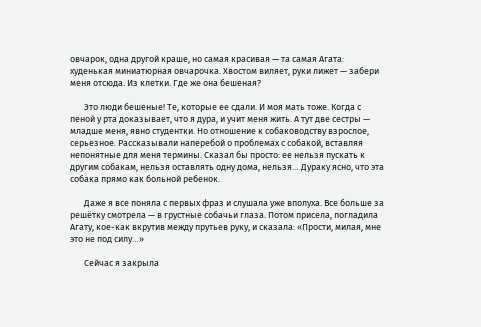овчарок, одна другой краше, но самая красивая — та самая Агата: худенькая миниатюрная овчарочка. Хвостом виляет, руки лижет — забери меня отсюда. Из клетки. Где же она бешеная?

       Это люди бешеные! Те, которые ее сдали. И моя мать тоже. Когда с пеной у рта доказывает, что я дура, и учит меня жить. А тут две сестры — младше меня, явно студентки. Но отношение к собаководству взрослое, серьезное. Рассказывали наперебой о проблемах с собакой, вставляя непонятные для меня термины. Сказал бы просто: ее нельзя пускать к другим собакам, нельзя оставлять одну дома, нельзя… Дураку ясно, что эта собака прямо как больной ребенок.

       Даже я все поняла с первых фраз и слушала уже вполуха. Все больше за решётку смотрела — в грустные собачьи глаза. Потом присела, погладила Агату, кое-как вкрутив между прутьев руку, и сказала: «Прости, милая, мне это не под силу…»

       Сейчас я закрыла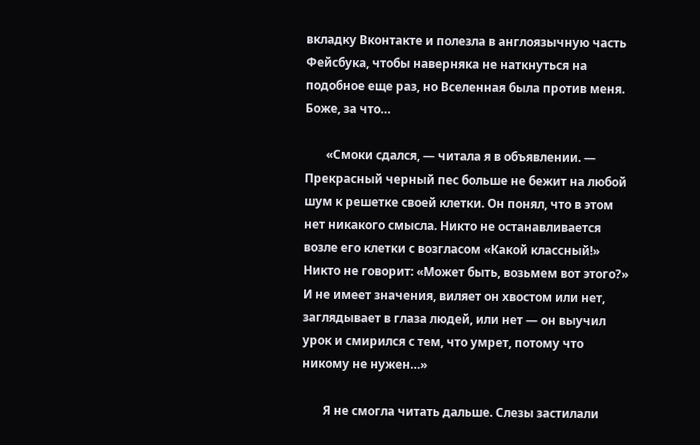вкладку Вконтакте и полезла в англоязычную часть Фейсбука, чтобы наверняка не наткнуться на подобное еще раз, но Вселенная была против меня. Боже, за что…

       «Смоки сдался, — читала я в объявлении. — Прекрасный черный пес больше не бежит на любой шум к решетке своей клетки. Он понял, что в этом нет никакого смысла. Никто не останавливается возле его клетки с возгласом «Какой классный!» Никто не говорит: «Может быть, возьмем вот этого?» И не имеет значения, виляет он хвостом или нет, заглядывает в глаза людей, или нет — он выучил урок и смирился с тем, что умрет, потому что никому не нужен…»

       Я не смогла читать дальше. Слезы застилали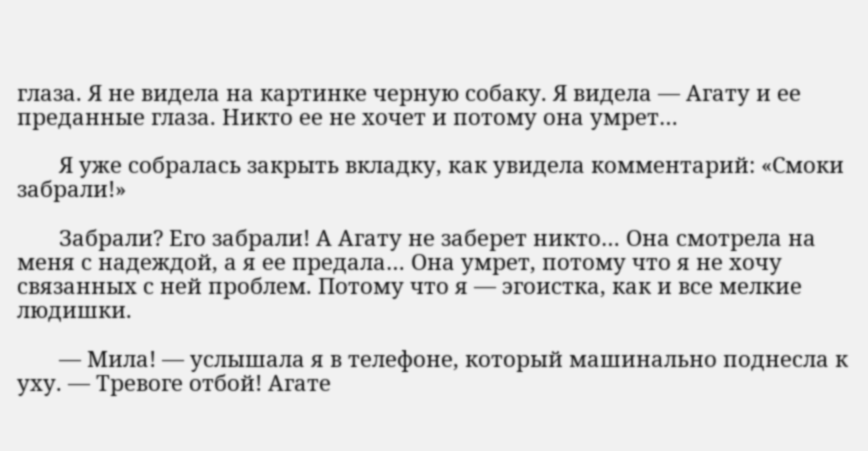глаза. Я не видела на картинке черную собаку. Я видела — Агату и ее преданные глаза. Никто ее не хочет и потому она умрет…

       Я уже собралась закрыть вкладку, как увидела комментарий: «Смоки забрали!»

       Забрали? Его забрали! А Агату не заберет никто… Она смотрела на меня с надеждой, а я ее предала… Она умрет, потому что я не хочу связанных с ней проблем. Потому что я — эгоистка, как и все мелкие людишки.

       — Мила! — услышала я в телефоне, который машинально поднесла к уху. — Тревоге отбой! Агате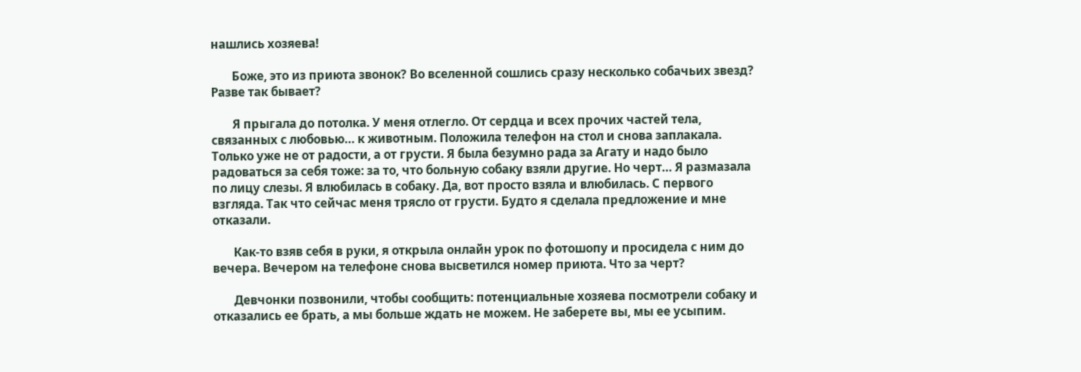нашлись хозяева!

       Боже, это из приюта звонок? Во вселенной сошлись сразу несколько собачьих звезд? Разве так бывает?

       Я прыгала до потолка. У меня отлегло. От сердца и всех прочих частей тела, связанных с любовью… к животным. Положила телефон на стол и снова заплакала. Только уже не от радости, а от грусти. Я была безумно рада за Агату и надо было радоваться за себя тоже: за то, что больную собаку взяли другие. Но черт… Я размазала по лицу слезы. Я влюбилась в собаку. Да, вот просто взяла и влюбилась. С первого взгляда. Так что сейчас меня трясло от грусти. Будто я сделала предложение и мне отказали.

       Как-то взяв себя в руки, я открыла онлайн урок по фотошопу и просидела с ним до вечера. Вечером на телефоне снова высветился номер приюта. Что за черт?

       Девчонки позвонили, чтобы сообщить: потенциальные хозяева посмотрели собаку и отказались ее брать, а мы больше ждать не можем. Не заберете вы, мы ее усыпим.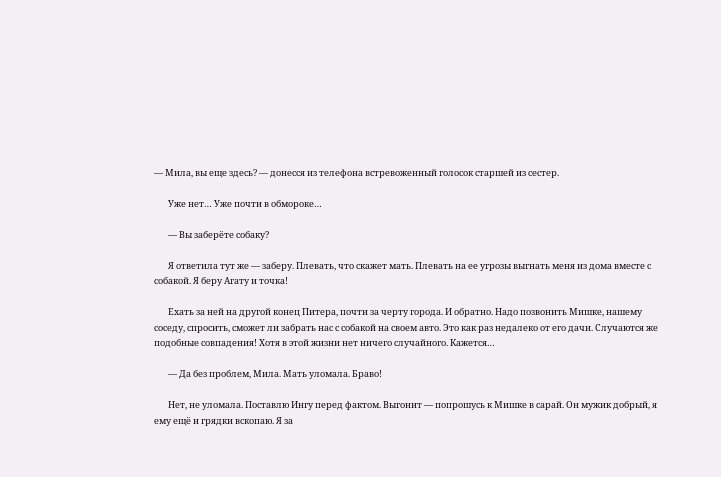— Мила, вы еще здесь? — донесся из телефона встревоженный голосок старшей из сестер.

       Уже нет… Уже почти в обмороке…

       — Вы заберёте собаку?

       Я ответила тут же — заберу. Плевать, что скажет мать. Плевать на ее угрозы выгнать меня из дома вместе с собакой. Я беру Агату и точка!

       Ехать за ней на другой конец Питера, почти за черту города. И обратно. Надо позвонить Мишке, нашему соседу, спросить, сможет ли забрать нас с собакой на своем авто. Это как раз недалеко от его дачи. Случаются же подобные совпадения! Хотя в этой жизни нет ничего случайного. Кажется…

       — Да без проблем, Мила. Мать уломала. Браво!

       Нет, не уломала. Поставлю Ингу перед фактом. Выгонит — попрошусь к Мишке в сарай. Он мужик добрый, я ему ещё и грядки вскопаю. Я за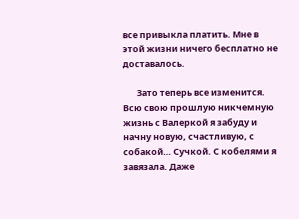все привыкла платить. Мне в этой жизни ничего бесплатно не доставалось.

       Зато теперь все изменится. Всю свою прошлую никчемную жизнь с Валеркой я забуду и начну новую, счастливую, с собакой… Сучкой. С кобелями я завязала. Даже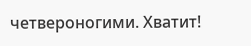четвероногими. Хватит!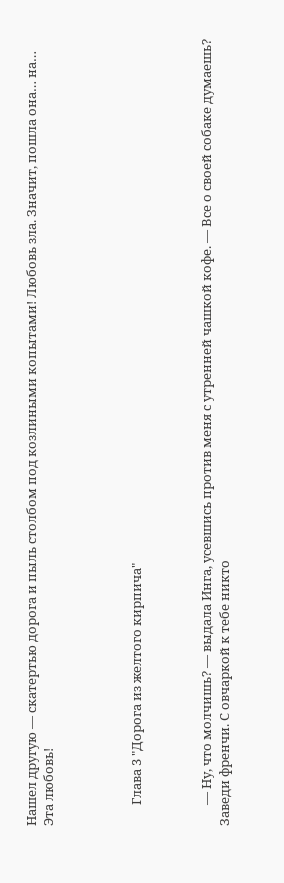Нашел другую — скатертью дорога и пыль столбом под козлиными копытами! Любовь зла. Значит, пошла она… на… Эта любовь!




       Глава 3 "Дорога из желтого кирпича"



       — Ну, что молчишь? — выдала Инга, усевшись против меня с утренней чашкой кофе. — Все о своей собаке думаешь? Заведи френчи. C овчаркой к тебе никто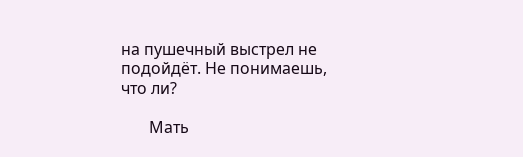на пушечный выстрел не подойдёт. Не понимаешь, что ли?

       Мать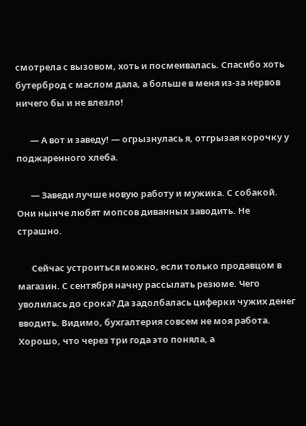смотрела с вызовом, хоть и посмеивалась. Спасибо хоть бутерброд с маслом дала, а больше в меня из-за нервов ничего бы и не влезло!

       — А вот и заведу! — огрызнулась я, отгрызая корочку у поджаренного хлеба.

       — Заведи лучше новую работу и мужика. С собакой. Они нынче любят мопсов диванных заводить. Не страшно.

       Сейчас устроиться можно, если только продавцом в магазин. С сентября начну рассылать резюме. Чего уволилась до срока? Да задолбалась циферки чужих денег вводить. Видимо, бухгалтерия совсем не моя работа. Хорошо, что через три года это поняла, а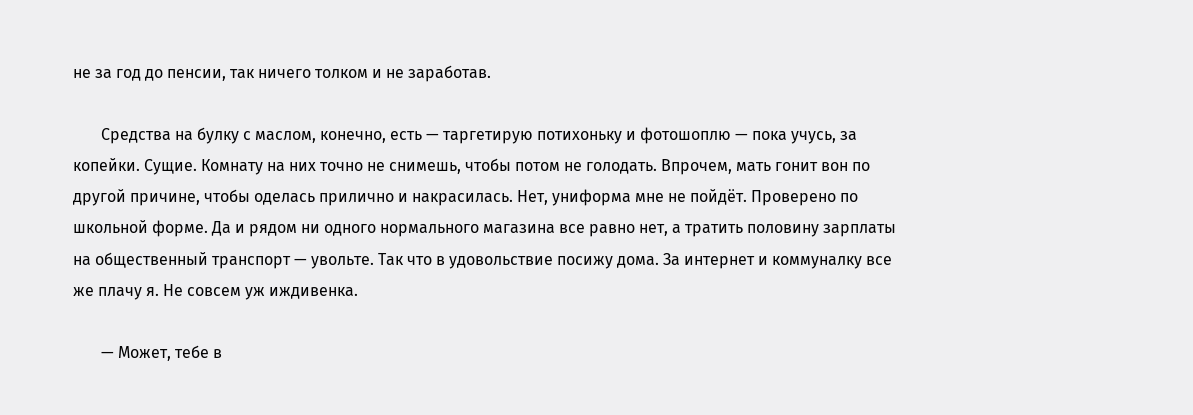не за год до пенсии, так ничего толком и не заработав.

       Средства на булку с маслом, конечно, есть — таргетирую потихоньку и фотошоплю — пока учусь, за копейки. Сущие. Комнату на них точно не снимешь, чтобы потом не голодать. Впрочем, мать гонит вон по другой причине, чтобы оделась прилично и накрасилась. Нет, униформа мне не пойдёт. Проверено по школьной форме. Да и рядом ни одного нормального магазина все равно нет, а тратить половину зарплаты на общественный транспорт — увольте. Так что в удовольствие посижу дома. За интернет и коммуналку все же плачу я. Не совсем уж иждивенка.

       — Может, тебе в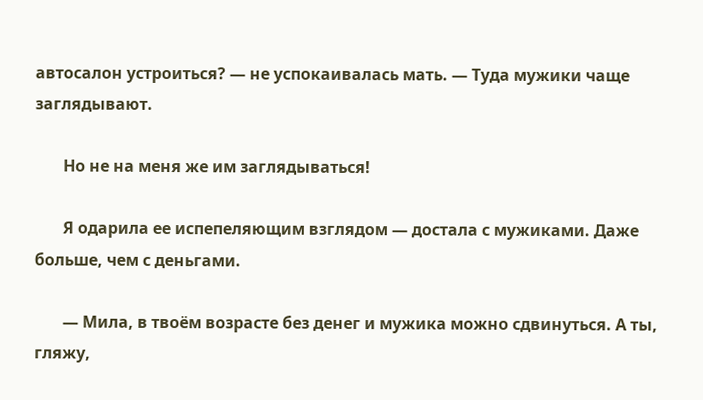автосалон устроиться? — не успокаивалась мать. — Туда мужики чаще заглядывают.

       Но не на меня же им заглядываться!

       Я одарила ее испепеляющим взглядом — достала с мужиками. Даже больше, чем с деньгами.

       — Мила, в твоём возрасте без денег и мужика можно сдвинуться. А ты, гляжу,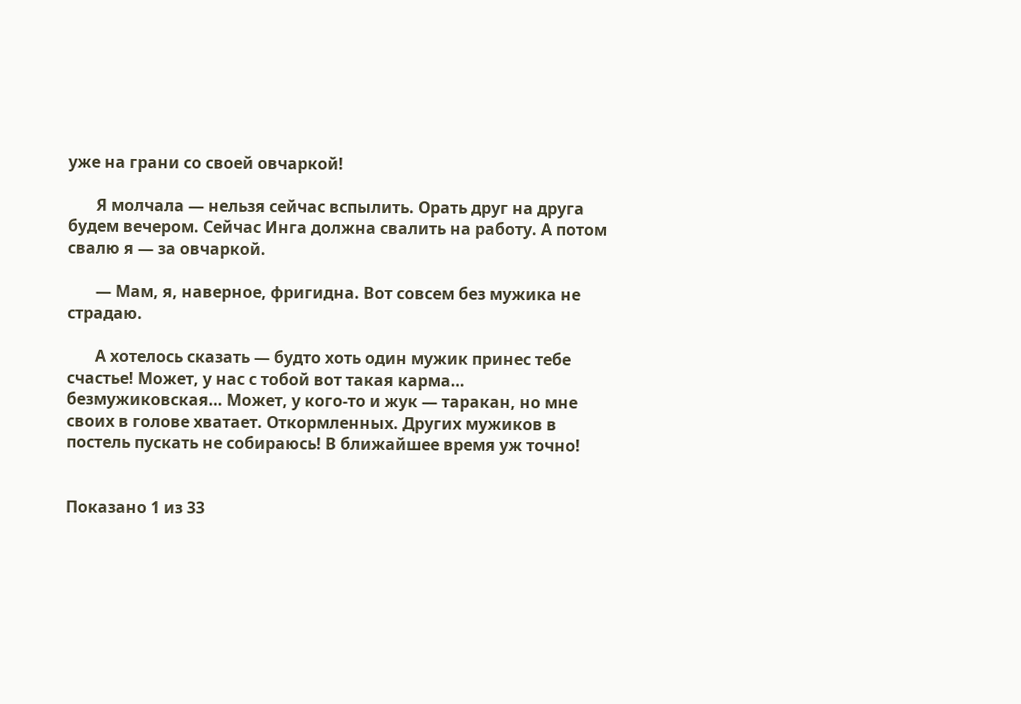уже на грани со своей овчаркой!

       Я молчала — нельзя сейчас вспылить. Орать друг на друга будем вечером. Сейчас Инга должна свалить на работу. А потом свалю я — за овчаркой.

       — Мам, я, наверное, фригидна. Вот совсем без мужика не страдаю.

       А хотелось сказать — будто хоть один мужик принес тебе счастье! Может, у нас с тобой вот такая карма… безмужиковская… Может, у кого-то и жук — таракан, но мне своих в голове хватает. Откормленных. Других мужиков в постель пускать не собираюсь! В ближайшее время уж точно!


Показано 1 из 33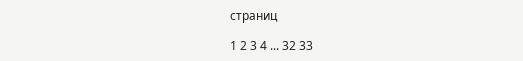страниц

1 2 3 4 ... 32 33